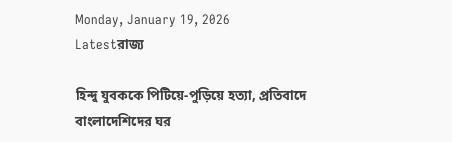Monday, January 19, 2026
Latestরাজ্য

হিন্দু যুবককে পিটিয়ে-পুড়িয়ে হত্যা, প্রতিবাদে বাংলাদেশিদের ঘর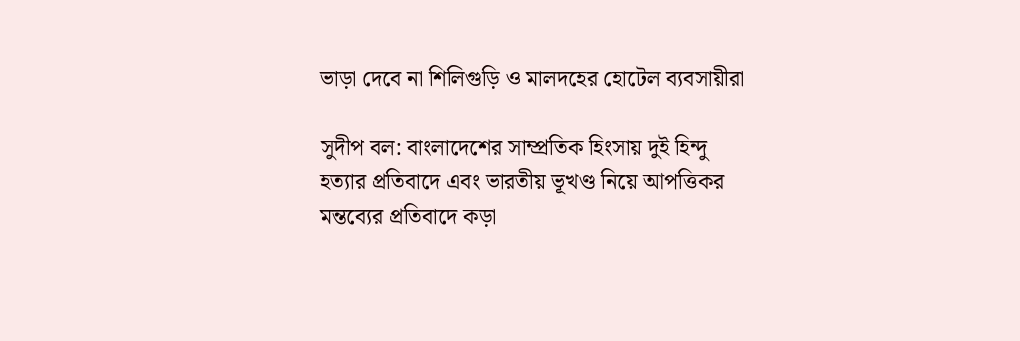ভাড়া দেবে না শিলিগুড়ি ও মালদহের হোটেল ব্যবসায়ীরা

সুদীপ বল: বাংলাদেশের সাম্প্রতিক হিংসায় দুই হিন্দু হত্যার প্রতিবাদে এবং ভারতীয় ভূখণ্ড নিয়ে আপত্তিকর মন্তব্যের প্রতিবাদে কড়া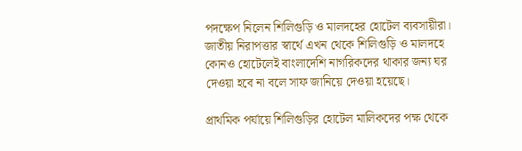পদক্ষেপ নিলেন শিলিগুড়ি ও মালদহের হোটেল ব্যবসায়ীরা। জাতীয় নিরাপত্তার স্বার্থে এখন থেকে শিলিগুড়ি ও মালদহে কোনও হোটেলেই বাংলাদেশি নাগরিকদের থাকার জন্য ঘর দেওয়া হবে না বলে সাফ জানিয়ে দেওয়া হয়েছে।

প্রাথমিক পর্যায়ে শিলিগুড়ির হোটেল মালিকদের পক্ষ থেকে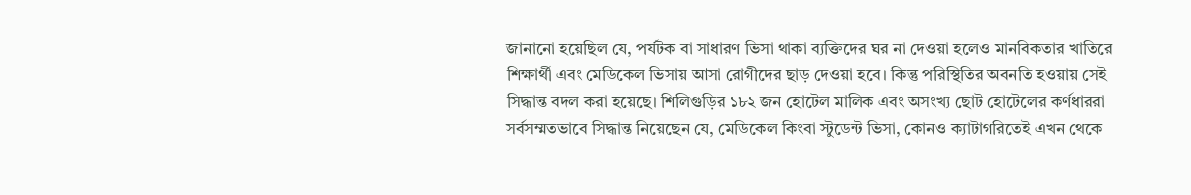জানানো হয়েছিল যে, পর্যটক বা সাধারণ ভিসা থাকা ব্যক্তিদের ঘর না দেওয়া হলেও মানবিকতার খাতিরে শিক্ষার্থী এবং মেডিকেল ভিসায় আসা রোগীদের ছাড় দেওয়া হবে। কিন্তু পরিস্থিতির অবনতি হওয়ায় সেই সিদ্ধান্ত বদল করা হয়েছে। শিলিগুড়ির ১৮২ জন হোটেল মালিক এবং অসংখ্য ছোট হোটেলের কর্ণধাররা সর্বসম্মতভাবে সিদ্ধান্ত নিয়েছেন যে, মেডিকেল কিংবা স্টুডেন্ট ভিসা, কোনও ক্যাটাগরিতেই এখন থেকে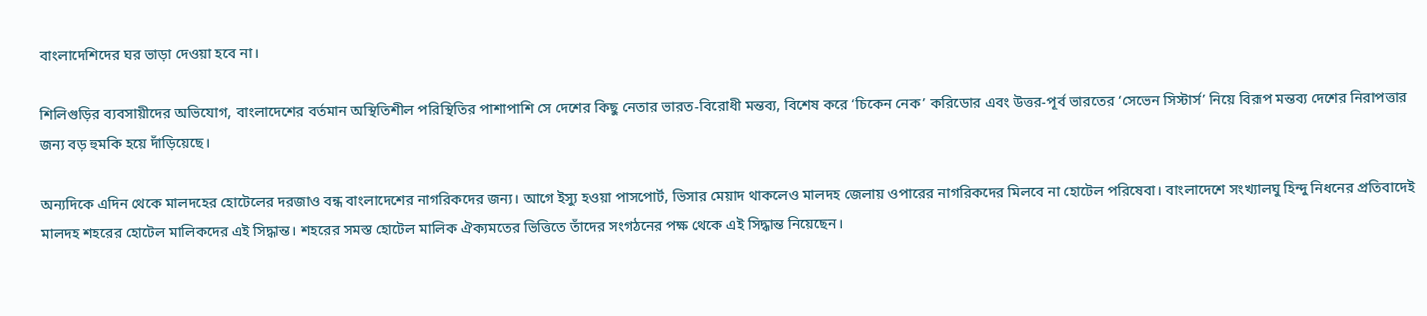বাংলাদেশিদের ঘর ভাড়া দেওয়া হবে না।

শিলিগুড়ির ব্যবসায়ীদের অভিযোগ, বাংলাদেশের বর্তমান অস্থিতিশীল পরিস্থিতির পাশাপাশি সে দেশের কিছু নেতার ভারত-বিরোধী মন্তব্য, বিশেষ করে ‘চিকেন নেক’ করিডোর এবং উত্তর-পূর্ব ভারতের ‘সেভেন সিস্টার্স’ নিয়ে বিরূপ মন্তব্য দেশের নিরাপত্তার জন্য বড় হুমকি হয়ে দাঁড়িয়েছে।

অন্যদিকে এদিন থেকে মালদহের হোটেলের দরজাও বন্ধ বাংলাদেশের নাগরিকদের জন্য। আগে ইস্যু হওয়া পাসপোর্ট, ভিসার মেয়াদ থাকলেও মালদহ জেলায় ওপারের নাগরিকদের মিলবে না হোটেল পরিষেবা। বাংলাদেশে সংখ্যালঘু হিন্দু নিধনের প্রতিবাদেই মালদহ শহরের হোটেল মালিকদের এই সিদ্ধান্ত। শহরের সমস্ত হোটেল মালিক ঐক্যমতের ভিত্তিতে তাঁদের সংগঠনের পক্ষ থেকে এই সিদ্ধান্ত নিয়েছেন।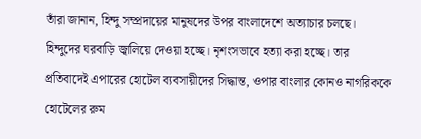তাঁরা জানান, হিন্দু সম্প্রদায়ের মানুষদের উপর বাংলাদেশে অত্যাচার চলছে। হিন্দুদের ঘরবাড়ি জ্বালিয়ে দেওয়া হচ্ছে। নৃশংসভাবে হত্যা করা হচ্ছে। তার প্রতিবাদেই এপারের হোটেল ব্যবসায়ীদের সিদ্ধান্ত, ওপার বাংলার কোনও নাগরিককে হোটেলের রুম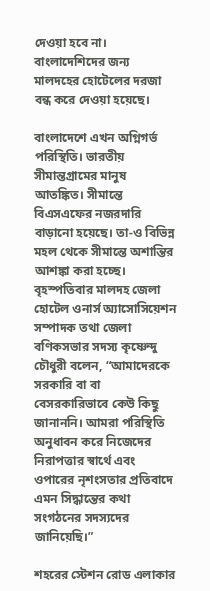দেওয়া হবে না। বাংলাদেশিদের জন্য মালদহের হোটেলের দরজা বন্ধ করে দেওয়া হয়েছে।

বাংলাদেশে এখন অগ্নিগর্ভ পরিস্থিতি। ভারতীয় সীমান্তগ্রামের মানুষ আতঙ্কিত। সীমান্তে বিএসএফের নজরদারি বাড়ানো হয়েছে। তা-ও বিভিন্ন মহল থেকে সীমান্তে অশান্তির আশঙ্কা করা হচ্ছে। বৃহস্পতিবার মালদহ জেলা হোটেল ওনার্স অ্যাসোসিয়েশন সম্পাদক তথা জেলা বণিকসভার সদস্য কৃষ্ণেন্দু চৌধুরী বলেন, “আমাদেরকে সরকারি বা বা বেসরকারিভাবে কেউ কিছু জানাননি। আমরা পরিস্থিতি অনুধাবন করে নিজেদের নিরাপত্তার স্বার্থে এবং ওপারের নৃশংসতার প্রতিবাদে এমন সিদ্ধান্তের কথা সংগঠনের সদস্যদের জানিয়েছি।”

শহরের স্টেশন রোড এলাকার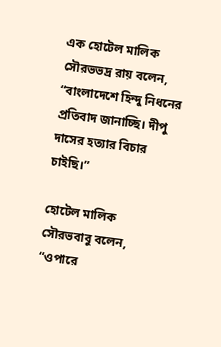এক হোটেল মালিক সৌরভভদ্র রায় বলেন, “বাংলাদেশে হিন্দু নিধনের প্রতিবাদ জানাচ্ছি। দীপু দাসের হত্যার বিচার চাইছি।”

হোটেল মালিক সৌরভবাবু বলেন, “ওপারে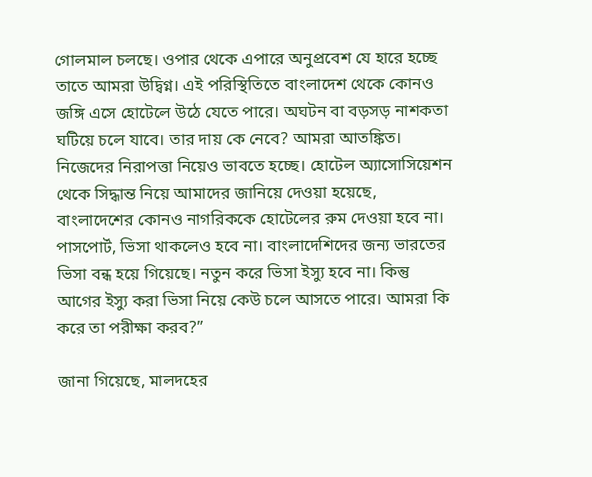গোলমাল চলছে। ওপার থেকে এপারে অনুপ্রবেশ যে হারে হচ্ছে তাতে আমরা উদ্বিগ্ন। এই পরিস্থিতিতে বাংলাদেশ থেকে কোনও জঙ্গি এসে হোটেলে উঠে যেতে পারে। অঘটন বা বড়সড় নাশকতা ঘটিয়ে চলে যাবে। তার দায় কে নেবে? আমরা আতঙ্কিত। নিজেদের নিরাপত্তা নিয়েও ভাবতে হচ্ছে। হোটেল অ্যাসোসিয়েশন থেকে সিদ্ধান্ত নিয়ে আমাদের জানিয়ে দেওয়া হয়েছে, বাংলাদেশের কোনও নাগরিককে হোটেলের রুম দেওয়া হবে না। পাসপোর্ট, ভিসা থাকলেও হবে না। বাংলাদেশিদের জন্য ভারতের ভিসা বন্ধ হয়ে গিয়েছে। নতুন করে ভিসা ইস্যু হবে না। কিন্তু আগের ইস্যু করা ভিসা নিয়ে কেউ চলে আসতে পারে। আমরা কি করে তা পরীক্ষা করব?”

জানা গিয়েছে, মালদহের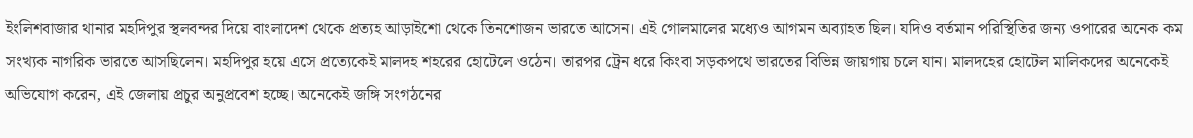ইংলিশবাজার থানার মহদিপুর স্থলবন্দর দিয়ে বাংলাদেশ থেকে প্রত্যহ আড়াইশো থেকে তিনশোজন ভারতে আসেন। এই গোলমালের মধ্যেও আগমন অব্যাহত ছিল। যদিও বর্তমান পরিস্থিতির জন্য ওপারের অনেক কম সংখ্যক নাগরিক ভারতে আসছিলেন। মহদিপুর হয়ে এসে প্রত্যেকেই মালদহ শহরের হোটেলে ওঠেন। তারপর ট্রেন ধরে কিংবা সড়কপথে ভারতের বিভিন্ন জায়গায় চলে যান। মালদহের হোটেল মালিকদের অনেকেই অভিযোগ করেন, এই জেলায় প্রচুর অনুপ্রবেশ হচ্ছে। অনেকেই জঙ্গি সংগঠনের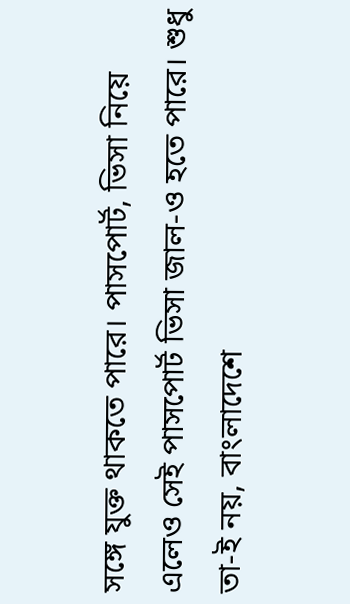সঙ্গে যুক্ত থাকতে পারে। পাসপোর্ট, ভিসা নিয়ে এলেও সেই পাসপোর্ট ভিসা জাল-ও হতে পারে। শুধু তা-ই নয়, বাংলাদেশে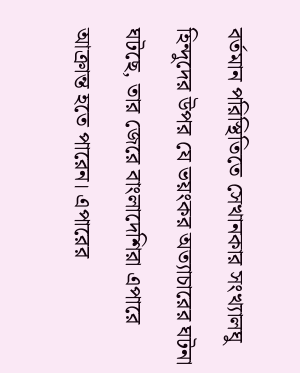বর্তমান পরিস্থিতিতে সেখানকার সংখ্যালঘু হিন্দুদের উপর যে ভয়ংকর অত্যাচারের ঘটনা ঘটছে, তার জেরে বাংলাদেশিরা এপারে আক্রান্ত হতে পারেন। এপারের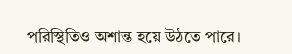পরিস্থিতিও অশান্ত হয়ে উঠতে পারে।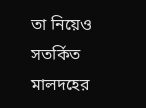তা নিয়েও সতর্কিত মালদহের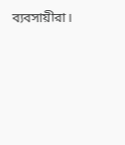ব্যবসায়ীরা।